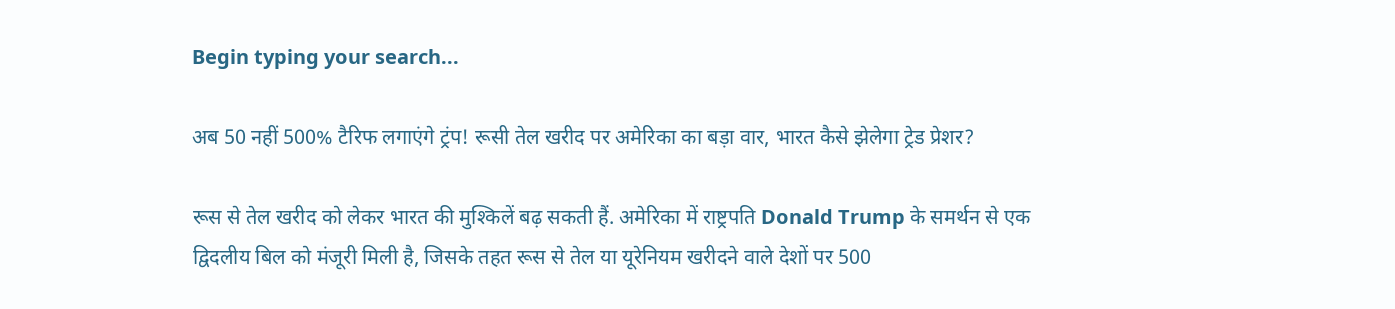Begin typing your search...

अब 50 नहीं 500% टैरिफ लगाएंगे ट्रंप! रूसी तेल खरीद पर अमेरिका का बड़ा वार, भारत कैसे झेलेगा ट्रेड प्रेशर?

रूस से तेल खरीद को लेकर भारत की मुश्किलें बढ़ सकती हैं. अमेरिका में राष्ट्रपति Donald Trump के समर्थन से एक द्विदलीय बिल को मंजूरी मिली है, जिसके तहत रूस से तेल या यूरेनियम खरीदने वाले देशों पर 500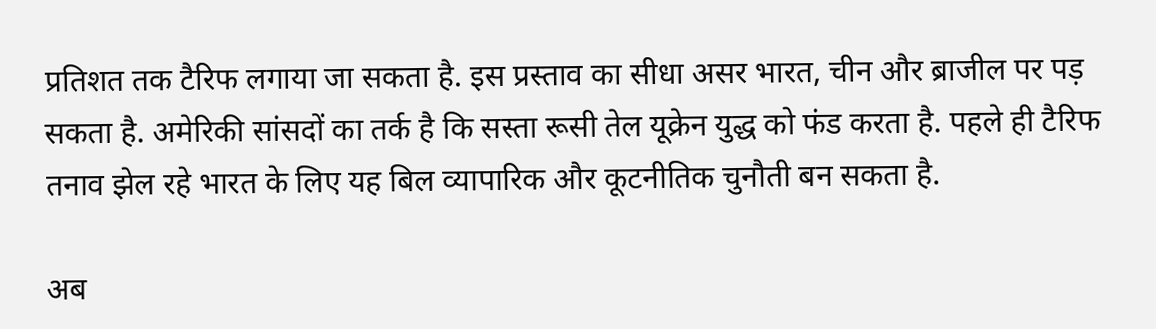प्रतिशत तक टैरिफ लगाया जा सकता है. इस प्रस्ताव का सीधा असर भारत, चीन और ब्राजील पर पड़ सकता है. अमेरिकी सांसदों का तर्क है कि सस्ता रूसी तेल यूक्रेन युद्ध को फंड करता है. पहले ही टैरिफ तनाव झेल रहे भारत के लिए यह बिल व्यापारिक और कूटनीतिक चुनौती बन सकता है.

अब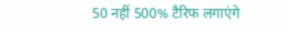50 नहीं 500% टैरिफ लगाएंगे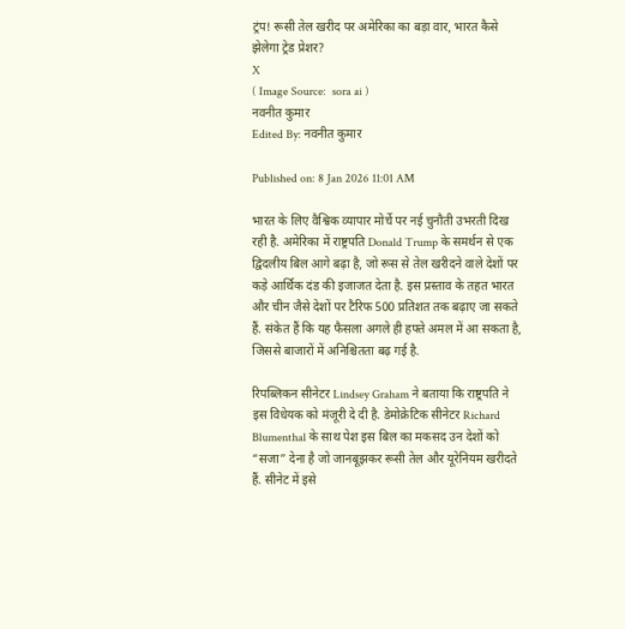ट्रंप! रूसी तेल खरीद पर अमेरिका का बड़ा वार, भारत कैसे झेलेगा ट्रेड प्रेशर?
X
( Image Source:  sora ai )
नवनीत कुमार
Edited By: नवनीत कुमार

Published on: 8 Jan 2026 11:01 AM

भारत के लिए वैश्विक व्यापार मोर्चे पर नई चुनौती उभरती दिख रही है. अमेरिका में राष्ट्रपति Donald Trump के समर्थन से एक द्विदलीय बिल आगे बढ़ा है, जो रूस से तेल खरीदने वाले देशों पर कड़े आर्थिक दंड की इजाजत देता है. इस प्रस्ताव के तहत भारत और चीन जैसे देशों पर टैरिफ 500 प्रतिशत तक बढ़ाए जा सकते हैं. संकेत हैं कि यह फैसला अगले ही हफ्ते अमल में आ सकता है, जिससे बाजारों में अनिश्चितता बढ़ गई है.

रिपब्लिकन सीनेटर Lindsey Graham ने बताया कि राष्ट्रपति ने इस विधेयक को मंजूरी दे दी है. डेमोक्रेटिक सीनेटर Richard Blumenthal के साथ पेश इस बिल का मकसद उन देशों को “सजा” देना है जो जानबूझकर रूसी तेल और यूरेनियम खरीदते हैं. सीनेट में इसे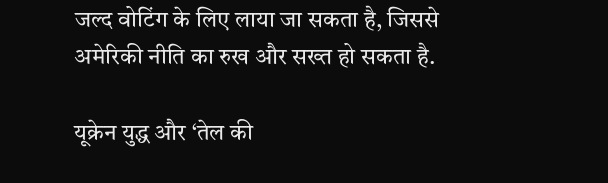जल्द वोटिंग के लिए लाया जा सकता है, जिससे अमेरिकी नीति का रुख और सख्त हो सकता है.

यूक्रेन युद्ध और ‘तेल की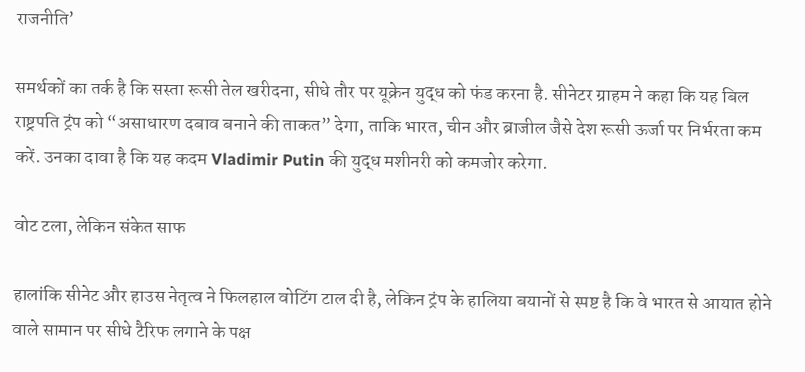राजनीति’

समर्थकों का तर्क है कि सस्ता रूसी तेल खरीदना, सीधे तौर पर यूक्रेन युद्ध को फंड करना है. सीनेटर ग्राहम ने कहा कि यह बिल राष्ट्रपति ट्रंप को “असाधारण दबाव बनाने की ताकत” देगा, ताकि भारत, चीन और ब्राजील जैसे देश रूसी ऊर्जा पर निर्भरता कम करें. उनका दावा है कि यह कदम Vladimir Putin की युद्ध मशीनरी को कमजोर करेगा.

वोट टला, लेकिन संकेत साफ

हालांकि सीनेट और हाउस नेतृत्व ने फिलहाल वोटिंग टाल दी है, लेकिन ट्रंप के हालिया बयानों से स्पष्ट है कि वे भारत से आयात होने वाले सामान पर सीधे टैरिफ लगाने के पक्ष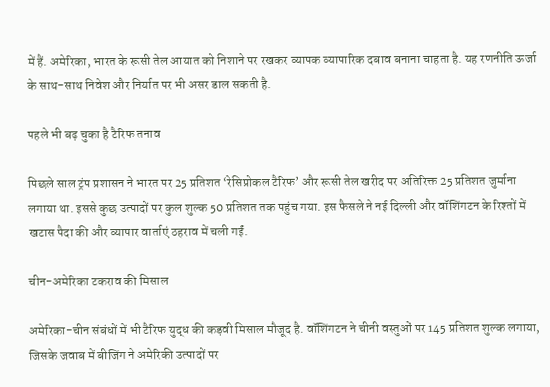में हैं. अमेरिका, भारत के रूसी तेल आयात को निशाने पर रखकर व्यापक व्यापारिक दबाव बनाना चाहता है. यह रणनीति ऊर्जा के साथ-साथ निवेश और निर्यात पर भी असर डाल सकती है.

पहले भी बढ़ चुका है टैरिफ तनाव

पिछले साल ट्रंप प्रशासन ने भारत पर 25 प्रतिशत ‘रेसिप्रोकल टैरिफ’ और रूसी तेल खरीद पर अतिरिक्त 25 प्रतिशत जुर्माना लगाया था. इससे कुछ उत्पादों पर कुल शुल्क 50 प्रतिशत तक पहुंच गया. इस फैसले ने नई दिल्ली और वॉशिंगटन के रिश्तों में खटास पैदा की और व्यापार वार्ताएं ठहराव में चली गईं.

चीन-अमेरिका टकराव की मिसाल

अमेरिका-चीन संबंधों में भी टैरिफ युद्ध की कड़वी मिसाल मौजूद है. वॉशिंगटन ने चीनी वस्तुओं पर 145 प्रतिशत शुल्क लगाया, जिसके जवाब में बीजिंग ने अमेरिकी उत्पादों पर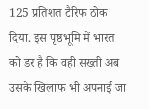125 प्रतिशत टैरिफ ठोक दिया. इस पृष्ठभूमि में भारत को डर है कि वही सख्ती अब उसके खिलाफ भी अपनाई जा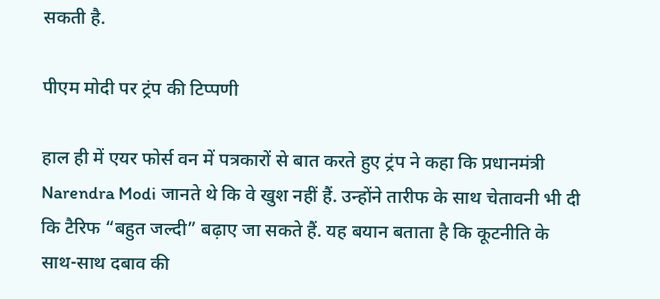सकती है.

पीएम मोदी पर ट्रंप की टिप्पणी

हाल ही में एयर फोर्स वन में पत्रकारों से बात करते हुए ट्रंप ने कहा कि प्रधानमंत्री Narendra Modi जानते थे कि वे खुश नहीं हैं. उन्होंने तारीफ के साथ चेतावनी भी दी कि टैरिफ “बहुत जल्दी” बढ़ाए जा सकते हैं. यह बयान बताता है कि कूटनीति के साथ-साथ दबाव की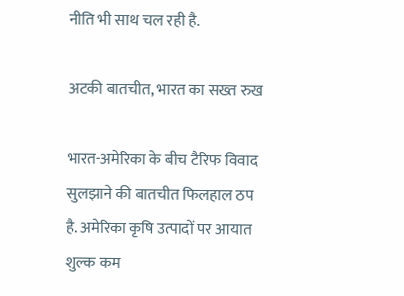नीति भी साथ चल रही है.

अटकी बातचीत, भारत का सख्त रुख

भारत-अमेरिका के बीच टैरिफ विवाद सुलझाने की बातचीत फिलहाल ठप है. अमेरिका कृषि उत्पादों पर आयात शुल्क कम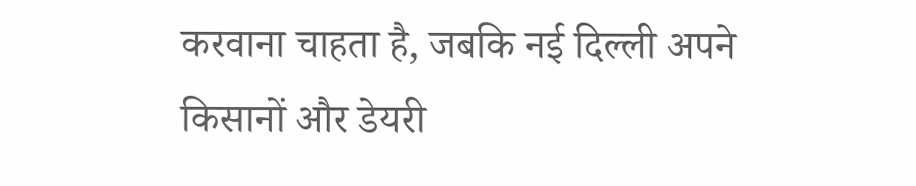करवाना चाहता है, जबकि नई दिल्ली अपने किसानों और डेयरी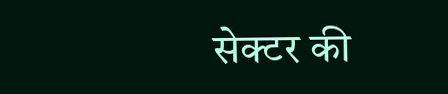सेक्टर की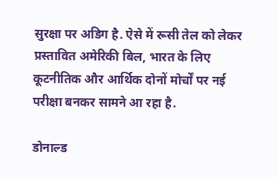सुरक्षा पर अडिग है. ऐसे में रूसी तेल को लेकर प्रस्तावित अमेरिकी बिल, भारत के लिए कूटनीतिक और आर्थिक दोनों मोर्चों पर नई परीक्षा बनकर सामने आ रहा है.

डोनाल्ड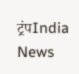ट्रंपIndia News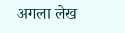अगला लेख